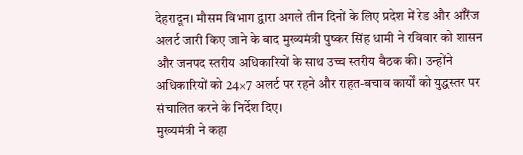देहरादून। मौसम विभाग द्वारा अगले तीन दिनों के लिए प्रदेश में रेड और ऑरेंज अलर्ट जारी किए जाने के बाद मुख्यमंत्री पुष्कर सिंह धामी ने रविवार को शासन और जनपद स्तरीय अधिकारियों के साथ उच्च स्तरीय बैठक की। उन्होंने अधिकारियों को 24×7 अलर्ट पर रहने और राहत-बचाव कार्यों को युद्धस्तर पर संचालित करने के निर्देश दिए।
मुख्यमंत्री ने कहा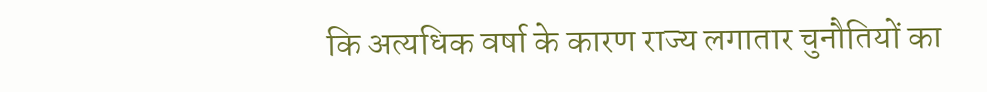कि अत्यधिक वर्षा के कारण राज्य लगातार चुनौतियों का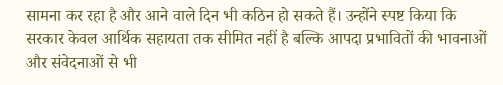सामना कर रहा है और आने वाले दिन भी कठिन हो सकते हैं। उन्होंने स्पष्ट किया कि सरकार केवल आर्थिक सहायता तक सीमित नहीं है बल्कि आपदा प्रभावितों की भावनाओं और संवेदनाओं से भी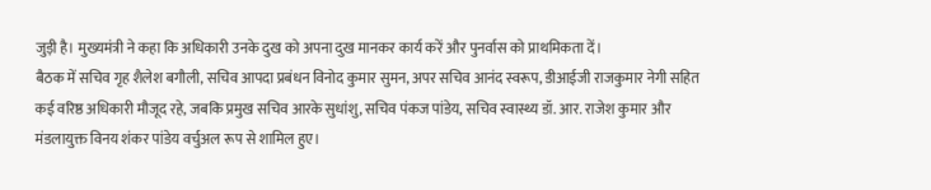जुड़ी है। मुख्यमंत्री ने कहा कि अधिकारी उनके दुख को अपना दुख मानकर कार्य करें और पुनर्वास को प्राथमिकता दें।
बैठक में सचिव गृह शैलेश बगौली, सचिव आपदा प्रबंधन विनोद कुमार सुमन, अपर सचिव आनंद स्वरूप, डीआईजी राजकुमार नेगी सहित कई वरिष्ठ अधिकारी मौजूद रहे, जबकि प्रमुख सचिव आरके सुधांशु, सचिव पंकज पांडेय, सचिव स्वास्थ्य डॉ. आर. राजेश कुमार और मंडलायुक्त विनय शंकर पांडेय वर्चुअल रूप से शामिल हुए।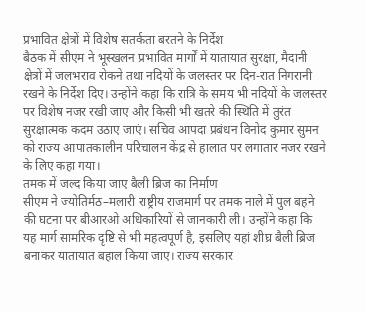प्रभावित क्षेत्रों में विशेष सतर्कता बरतने के निर्देश
बैठक में सीएम ने भूस्खलन प्रभावित मार्गों में यातायात सुरक्षा, मैदानी क्षेत्रों में जलभराव रोकने तथा नदियों के जलस्तर पर दिन-रात निगरानी रखने के निर्देश दिए। उन्होंने कहा कि रात्रि के समय भी नदियों के जलस्तर पर विशेष नजर रखी जाए और किसी भी खतरे की स्थिति में तुरंत सुरक्षात्मक कदम उठाए जाएं। सचिव आपदा प्रबंधन विनोद कुमार सुमन को राज्य आपातकालीन परिचालन केंद्र से हालात पर लगातार नजर रखने के लिए कहा गया।
तमक में जल्द किया जाए बैली ब्रिज का निर्माण
सीएम ने ज्योतिर्मठ–मलारी राष्ट्रीय राजमार्ग पर तमक नाले में पुल बहने की घटना पर बीआरओ अधिकारियों से जानकारी ली। उन्होंने कहा कि यह मार्ग सामरिक दृष्टि से भी महत्वपूर्ण है, इसलिए यहां शीघ्र बैली ब्रिज बनाकर यातायात बहाल किया जाए। राज्य सरकार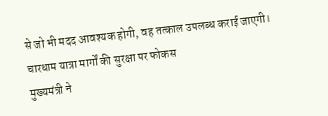से जो भी मदद आवश्यक होगी, वह तत्काल उपलब्ध कराई जाएगी।
चारधाम यात्रा मार्गों की सुरक्षा पर फोकस
मुख्यमंत्री ने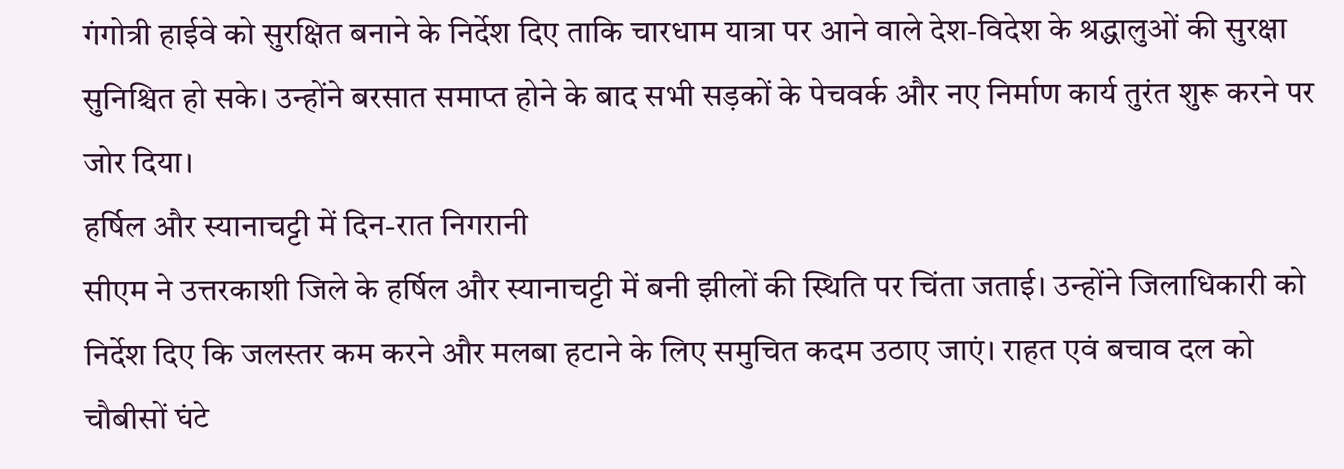गंगोत्री हाईवे को सुरक्षित बनाने के निर्देश दिए ताकि चारधाम यात्रा पर आने वाले देश-विदेश के श्रद्धालुओं की सुरक्षा सुनिश्चित हो सके। उन्होंने बरसात समाप्त होने के बाद सभी सड़कों के पेचवर्क और नए निर्माण कार्य तुरंत शुरू करने पर जोर दिया।
हर्षिल और स्यानाचट्टी में दिन-रात निगरानी
सीएम ने उत्तरकाशी जिले के हर्षिल और स्यानाचट्टी में बनी झीलों की स्थिति पर चिंता जताई। उन्होंने जिलाधिकारी को निर्देश दिए कि जलस्तर कम करने और मलबा हटाने के लिए समुचित कदम उठाए जाएं। राहत एवं बचाव दल को चौबीसों घंटे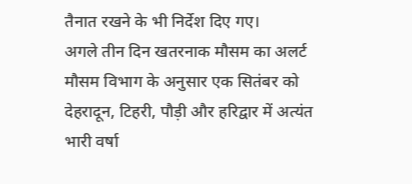तैनात रखने के भी निर्देश दिए गए।
अगले तीन दिन खतरनाक मौसम का अलर्ट
मौसम विभाग के अनुसार एक सितंबर को देहरादून, टिहरी, पौड़ी और हरिद्वार में अत्यंत भारी वर्षा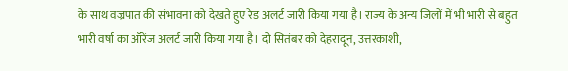के साथ वज्रपात की संभावना को देखते हुए रेड अलर्ट जारी किया गया है। राज्य के अन्य जिलों में भी भारी से बहुत भारी वर्षा का ऑरेंज अलर्ट जारी किया गया है। दो सितंबर को देहरादून, उत्तरकाशी,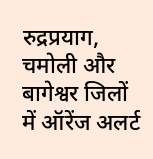रुद्रप्रयाग, चमोली और बागेश्वर जिलों में ऑरेंज अलर्ट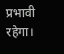प्रभावी रहेगा।